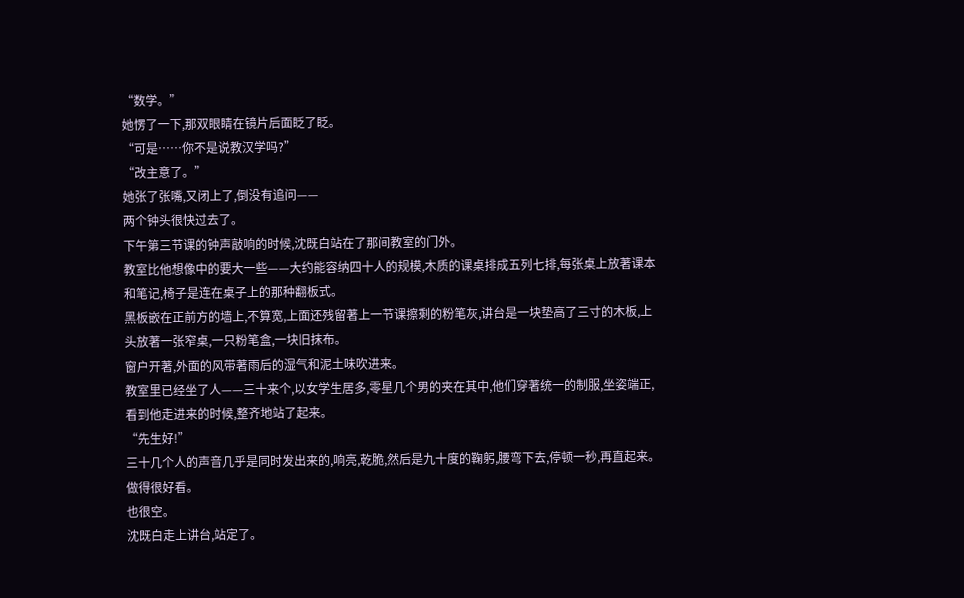“数学。”
她愣了一下,那双眼睛在镜片后面眨了眨。
“可是……你不是说教汉学吗?”
“改主意了。”
她张了张嘴,又闭上了,倒没有追问——
两个钟头很快过去了。
下午第三节课的钟声敲响的时候,沈既白站在了那间教室的门外。
教室比他想像中的要大一些——大约能容纳四十人的规模,木质的课桌排成五列七排,每张桌上放著课本和笔记,椅子是连在桌子上的那种翻板式。
黑板嵌在正前方的墙上,不算宽,上面还残留著上一节课擦剩的粉笔灰,讲台是一块垫高了三寸的木板,上头放著一张窄桌,一只粉笔盒,一块旧抹布。
窗户开著,外面的风带著雨后的湿气和泥土味吹进来。
教室里已经坐了人——三十来个,以女学生居多,零星几个男的夹在其中,他们穿著统一的制服,坐姿端正,看到他走进来的时候,整齐地站了起来。
“先生好!”
三十几个人的声音几乎是同时发出来的,响亮,乾脆,然后是九十度的鞠躬,腰弯下去,停顿一秒,再直起来。
做得很好看。
也很空。
沈既白走上讲台,站定了。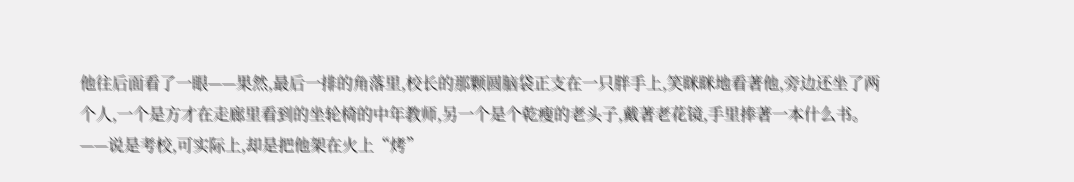他往后面看了一眼——果然,最后一排的角落里,校长的那颗圆脑袋正支在一只胖手上,笑眯眯地看著他,旁边还坐了两个人,一个是方才在走廊里看到的坐轮椅的中年教师,另一个是个乾瘦的老头子,戴著老花镜,手里捧著一本什么书。
——说是考校,可实际上,却是把他架在火上“烤”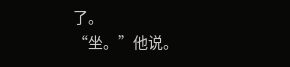了。
“坐。”他说。